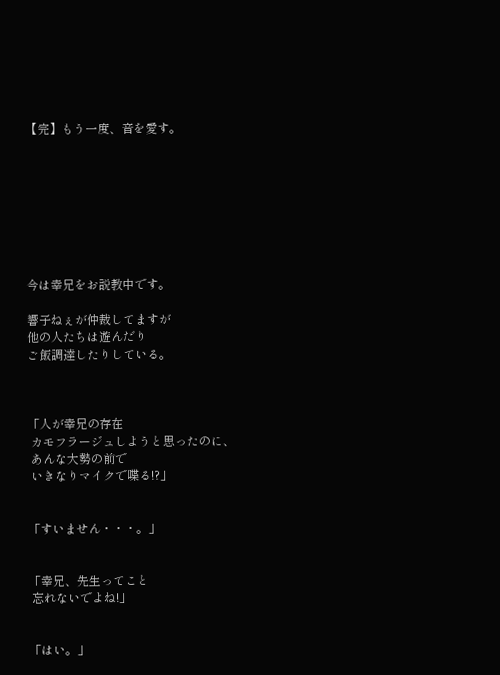【完】もう一度、音を愛す。








今は幸兄をお説教中です。

響子ねぇが仲裁してますが
他の人たちは遊んだり
ご飯調達したりしている。



「人が幸兄の存在
 カモフラージュしようと思ったのに、
 あんな大勢の前で
 いきなりマイクで喋る!?」


「すいません・・・。」


「幸兄、先生ってこと
 忘れないでよね!」


「はい。」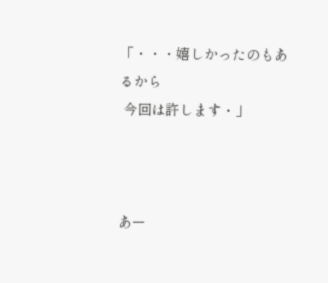「・・・嬉しかったのもあるから
 今回は許します・」



あー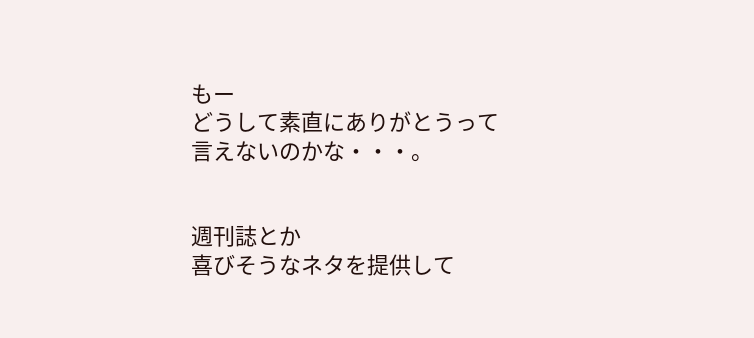もー
どうして素直にありがとうって
言えないのかな・・・。


週刊誌とか
喜びそうなネタを提供して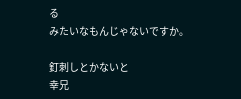る
みたいなもんじゃないですか。

釘刺しとかないと
幸兄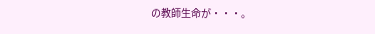の教師生命が・・・。